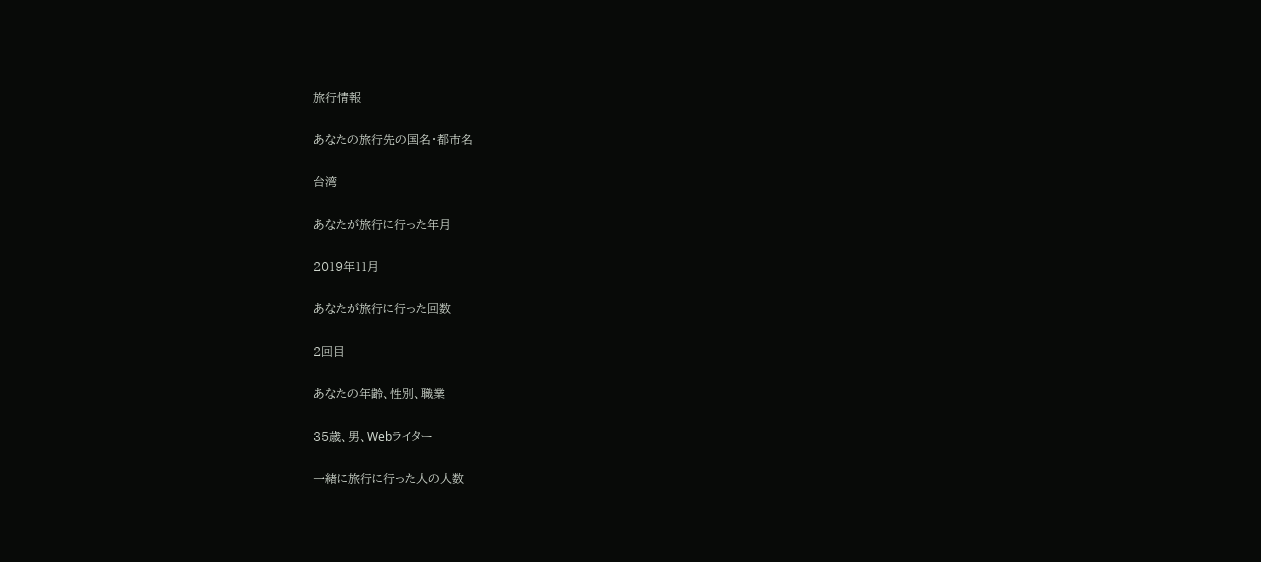旅行情報

あなたの旅行先の国名・都市名

台湾

あなたが旅行に行った年月

2019年11月

あなたが旅行に行った回数

2回目

あなたの年齢、性別、職業

35歳、男、Webライター

一緒に旅行に行った人の人数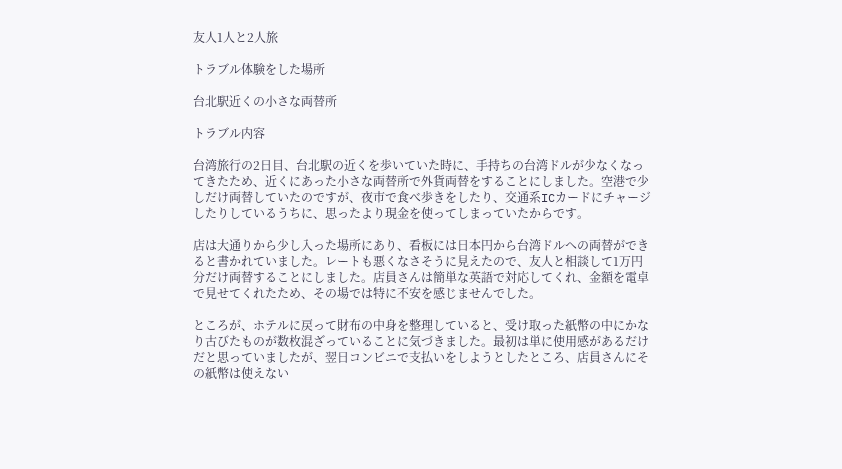友人1人と2人旅

トラブル体験をした場所

台北駅近くの小さな両替所

トラブル内容

台湾旅行の2日目、台北駅の近くを歩いていた時に、手持ちの台湾ドルが少なくなってきたため、近くにあった小さな両替所で外貨両替をすることにしました。空港で少しだけ両替していたのですが、夜市で食べ歩きをしたり、交通系ICカードにチャージしたりしているうちに、思ったより現金を使ってしまっていたからです。

店は大通りから少し入った場所にあり、看板には日本円から台湾ドルへの両替ができると書かれていました。レートも悪くなさそうに見えたので、友人と相談して1万円分だけ両替することにしました。店員さんは簡単な英語で対応してくれ、金額を電卓で見せてくれたため、その場では特に不安を感じませんでした。

ところが、ホテルに戻って財布の中身を整理していると、受け取った紙幣の中にかなり古びたものが数枚混ざっていることに気づきました。最初は単に使用感があるだけだと思っていましたが、翌日コンビニで支払いをしようとしたところ、店員さんにその紙幣は使えない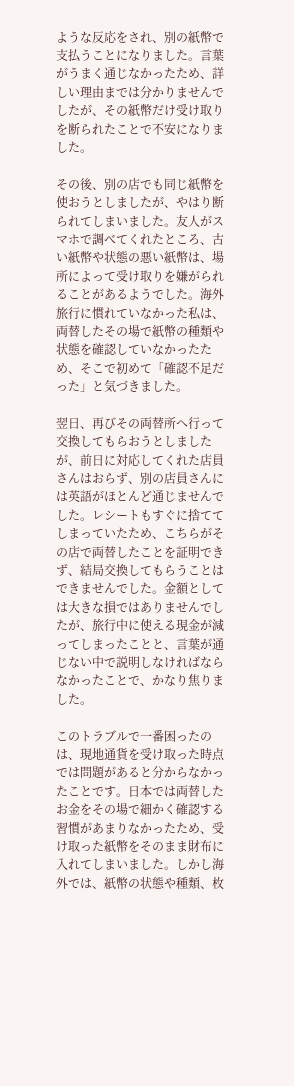ような反応をされ、別の紙幣で支払うことになりました。言葉がうまく通じなかったため、詳しい理由までは分かりませんでしたが、その紙幣だけ受け取りを断られたことで不安になりました。

その後、別の店でも同じ紙幣を使おうとしましたが、やはり断られてしまいました。友人がスマホで調べてくれたところ、古い紙幣や状態の悪い紙幣は、場所によって受け取りを嫌がられることがあるようでした。海外旅行に慣れていなかった私は、両替したその場で紙幣の種類や状態を確認していなかったため、そこで初めて「確認不足だった」と気づきました。

翌日、再びその両替所へ行って交換してもらおうとしましたが、前日に対応してくれた店員さんはおらず、別の店員さんには英語がほとんど通じませんでした。レシートもすぐに捨ててしまっていたため、こちらがその店で両替したことを証明できず、結局交換してもらうことはできませんでした。金額としては大きな損ではありませんでしたが、旅行中に使える現金が減ってしまったことと、言葉が通じない中で説明しなければならなかったことで、かなり焦りました。

このトラブルで一番困ったのは、現地通貨を受け取った時点では問題があると分からなかったことです。日本では両替したお金をその場で細かく確認する習慣があまりなかったため、受け取った紙幣をそのまま財布に入れてしまいました。しかし海外では、紙幣の状態や種類、枚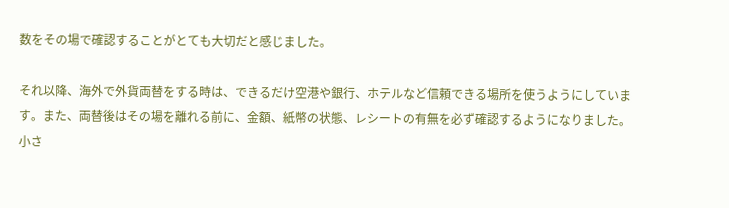数をその場で確認することがとても大切だと感じました。

それ以降、海外で外貨両替をする時は、できるだけ空港や銀行、ホテルなど信頼できる場所を使うようにしています。また、両替後はその場を離れる前に、金額、紙幣の状態、レシートの有無を必ず確認するようになりました。小さ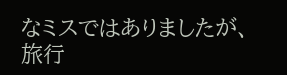なミスではありましたが、旅行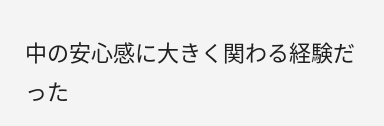中の安心感に大きく関わる経験だった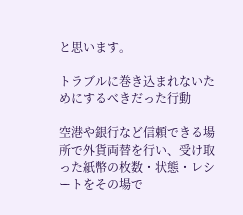と思います。

トラブルに巻き込まれないためにするべきだった行動

空港や銀行など信頼できる場所で外貨両替を行い、受け取った紙幣の枚数・状態・レシートをその場で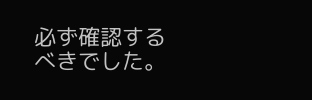必ず確認するべきでした。